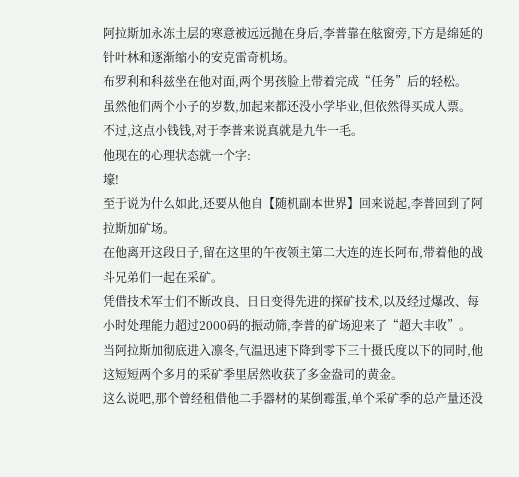阿拉斯加永冻土层的寒意被远远抛在身后,李普靠在舷窗旁,下方是绵延的针叶林和逐渐缩小的安克雷奇机场。
布罗利和科兹坐在他对面,两个男孩脸上带着完成“任务”后的轻松。
虽然他们两个小子的岁数,加起来都还没小学毕业,但依然得买成人票。
不过,这点小钱钱,对于李普来说真就是九牛一毛。
他现在的心理状态就一个字:
壕!
至于说为什么如此,还要从他自【随机副本世界】回来说起,李普回到了阿拉斯加矿场。
在他离开这段日子,留在这里的午夜领主第二大连的连长阿布,带着他的战斗兄弟们一起在采矿。
凭借技术军士们不断改良、日日变得先进的探矿技术,以及经过爆改、每小时处理能力超过2000码的振动筛,李普的矿场迎来了“超大丰收”。
当阿拉斯加彻底进入凛冬,气温迅速下降到零下三十摄氏度以下的同时,他这短短两个多月的采矿季里居然收获了多金盎司的黄金。
这么说吧,那个曾经租借他二手器材的某倒霉蛋,单个采矿季的总产量还没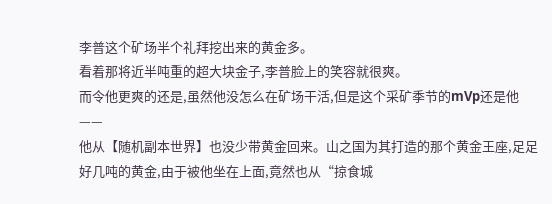李普这个矿场半个礼拜挖出来的黄金多。
看着那将近半吨重的超大块金子,李普脸上的笑容就很爽。
而令他更爽的还是,虽然他没怎么在矿场干活,但是这个采矿季节的mVp还是他——
他从【随机副本世界】也没少带黄金回来。山之国为其打造的那个黄金王座,足足好几吨的黄金,由于被他坐在上面,竟然也从“掠食城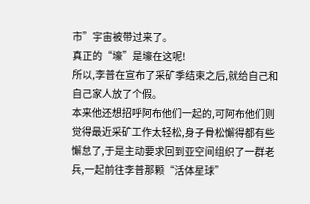市”宇宙被带过来了。
真正的“壕”是壕在这呢!
所以,李普在宣布了采矿季结束之后,就给自己和自己家人放了个假。
本来他还想招呼阿布他们一起的,可阿布他们则觉得最近采矿工作太轻松,身子骨松懈得都有些懈怠了,于是主动要求回到亚空间组织了一群老兵,一起前往李普那颗“活体星球”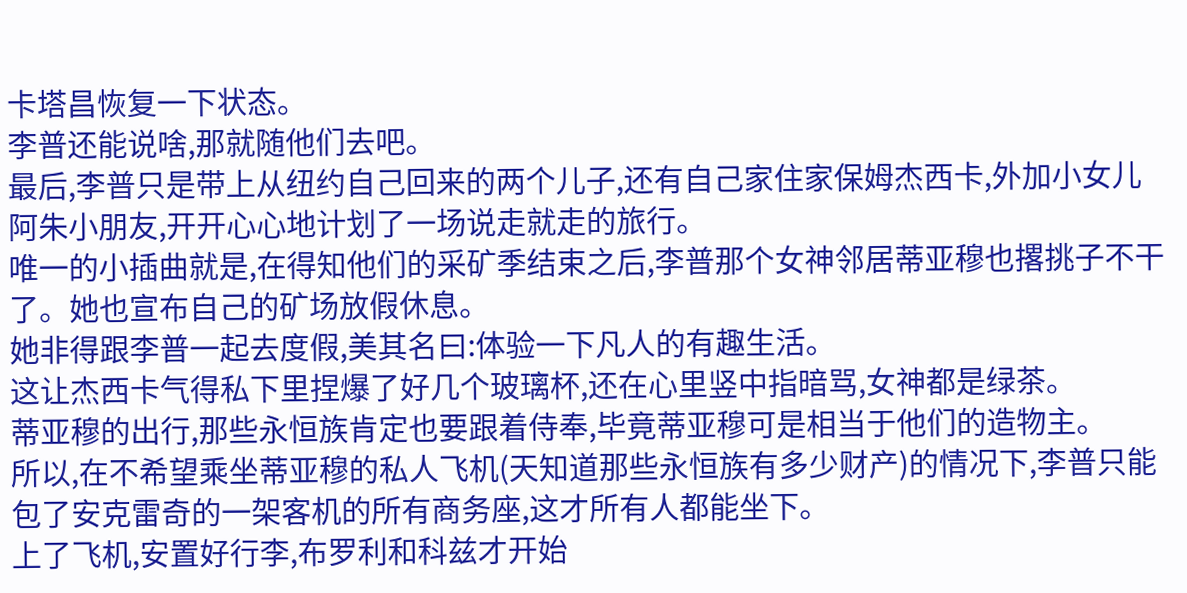卡塔昌恢复一下状态。
李普还能说啥,那就随他们去吧。
最后,李普只是带上从纽约自己回来的两个儿子,还有自己家住家保姆杰西卡,外加小女儿阿朱小朋友,开开心心地计划了一场说走就走的旅行。
唯一的小插曲就是,在得知他们的采矿季结束之后,李普那个女神邻居蒂亚穆也撂挑子不干了。她也宣布自己的矿场放假休息。
她非得跟李普一起去度假,美其名曰:体验一下凡人的有趣生活。
这让杰西卡气得私下里捏爆了好几个玻璃杯,还在心里竖中指暗骂,女神都是绿茶。
蒂亚穆的出行,那些永恒族肯定也要跟着侍奉,毕竟蒂亚穆可是相当于他们的造物主。
所以,在不希望乘坐蒂亚穆的私人飞机(天知道那些永恒族有多少财产)的情况下,李普只能包了安克雷奇的一架客机的所有商务座,这才所有人都能坐下。
上了飞机,安置好行李,布罗利和科兹才开始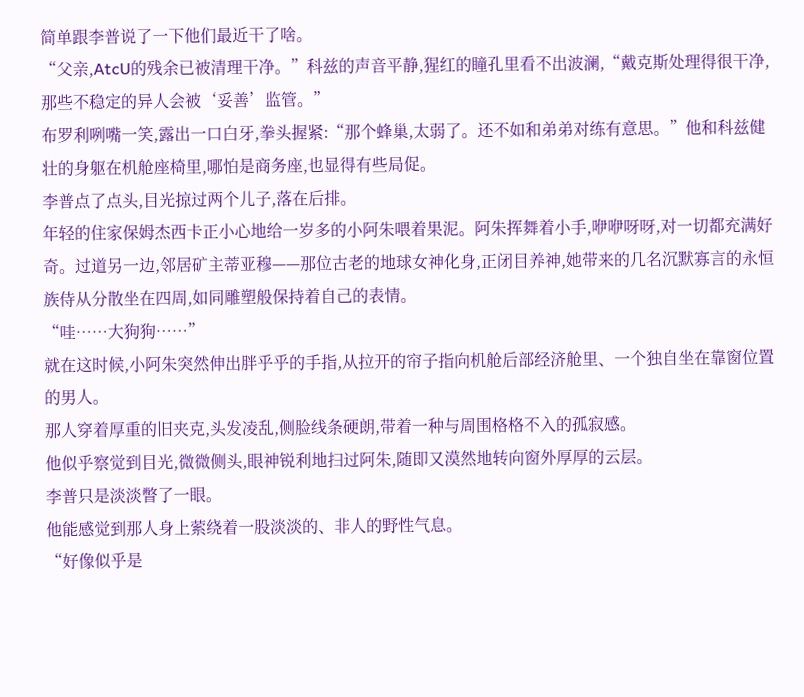简单跟李普说了一下他们最近干了啥。
“父亲,AtcU的残余已被清理干净。”科兹的声音平静,猩红的瞳孔里看不出波澜,“戴克斯处理得很干净,那些不稳定的异人会被‘妥善’监管。”
布罗利咧嘴一笑,露出一口白牙,拳头握紧:“那个蜂巢,太弱了。还不如和弟弟对练有意思。”他和科兹健壮的身躯在机舱座椅里,哪怕是商务座,也显得有些局促。
李普点了点头,目光掠过两个儿子,落在后排。
年轻的住家保姆杰西卡正小心地给一岁多的小阿朱喂着果泥。阿朱挥舞着小手,咿咿呀呀,对一切都充满好奇。过道另一边,邻居矿主蒂亚穆——那位古老的地球女神化身,正闭目养神,她带来的几名沉默寡言的永恒族侍从分散坐在四周,如同雕塑般保持着自己的表情。
“哇……大狗狗……”
就在这时候,小阿朱突然伸出胖乎乎的手指,从拉开的帘子指向机舱后部经济舱里、一个独自坐在靠窗位置的男人。
那人穿着厚重的旧夹克,头发凌乱,侧脸线条硬朗,带着一种与周围格格不入的孤寂感。
他似乎察觉到目光,微微侧头,眼神锐利地扫过阿朱,随即又漠然地转向窗外厚厚的云层。
李普只是淡淡瞥了一眼。
他能感觉到那人身上萦绕着一股淡淡的、非人的野性气息。
“好像似乎是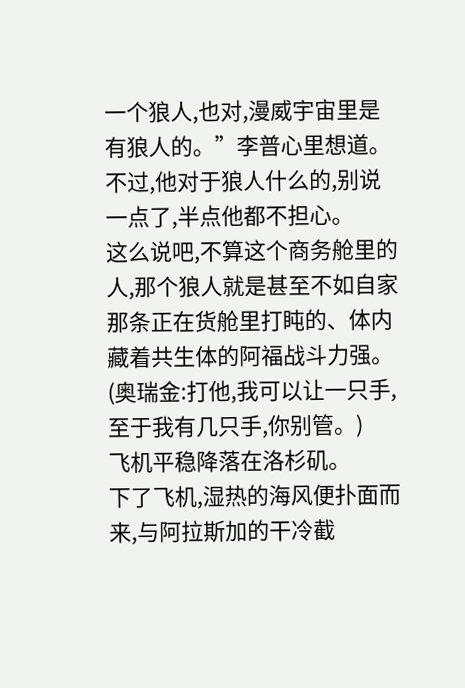一个狼人,也对,漫威宇宙里是有狼人的。”李普心里想道。
不过,他对于狼人什么的,别说一点了,半点他都不担心。
这么说吧,不算这个商务舱里的人,那个狼人就是甚至不如自家那条正在货舱里打盹的、体内藏着共生体的阿福战斗力强。
(奥瑞金:打他,我可以让一只手,至于我有几只手,你别管。)
飞机平稳降落在洛杉矶。
下了飞机,湿热的海风便扑面而来,与阿拉斯加的干冷截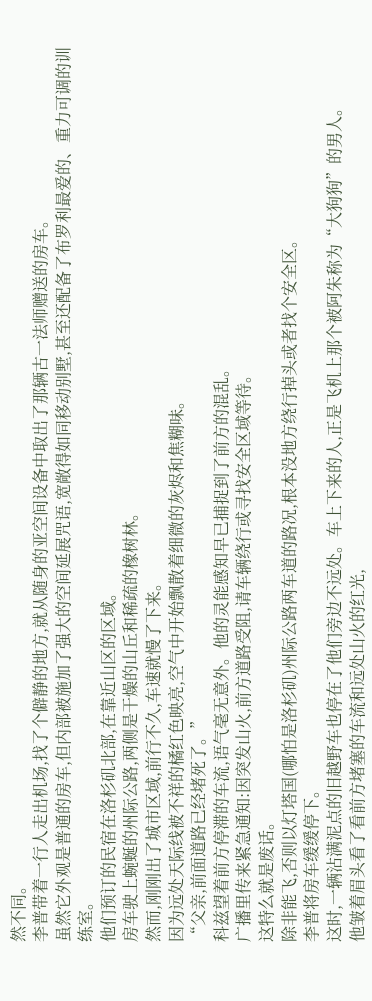然不同。
李普带着一行人走出机场,找了个僻静的地方,就从随身的亚空间设备中取出了那辆古一法师赠送的房车。
虽然它外观是普通的房车,但内部被施加了强大的空间延展咒语,宽敞得如同移动别墅,甚至还配备了布罗利最爱的、重力可调的训练室。
他们预订的民宿在洛杉矶北部,在靠近山区的区域。
房车驶上蜿蜒的州际公路,两侧是干燥的山丘和稀疏的橡树林。
然而,刚刚出了城市区域,前行不久,车速就慢了下来。
因为远处天际线被不祥的橘红色映亮,空气中开始飘散着细微的灰烬和焦糊味。
“父亲,前面道路已经堵死了。”
科兹望着前方停滞的车流,语气毫无意外。他的灵能感知早已捕捉到了前方的混乱。
广播里传来紧急通知:因突发山火,前方道路受阻,请车辆绕行或寻找安全区域等待。
这特么就是废话。
除非能飞,否则以灯塔国(哪怕是洛杉矶)州际公路两车道的路况,根本没地方绕行掉头或者找个安全区。
李普将房车缓缓停下。
这时,一辆沾满泥点的旧越野车也停在了他们旁边不远处。车上下来的人,正是飞机上那个被阿朱称为“大狗狗”的男人。
他皱着眉头看了看前方堵塞的车流和远处山火的红光,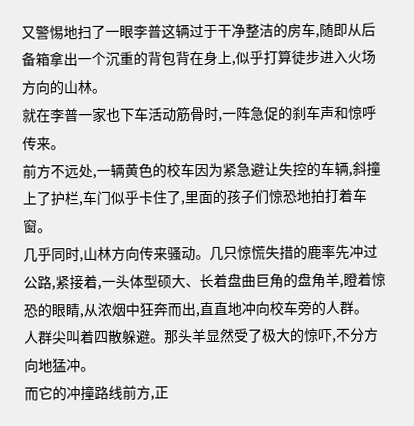又警惕地扫了一眼李普这辆过于干净整洁的房车,随即从后备箱拿出一个沉重的背包背在身上,似乎打算徒步进入火场方向的山林。
就在李普一家也下车活动筋骨时,一阵急促的刹车声和惊呼传来。
前方不远处,一辆黄色的校车因为紧急避让失控的车辆,斜撞上了护栏,车门似乎卡住了,里面的孩子们惊恐地拍打着车窗。
几乎同时,山林方向传来骚动。几只惊慌失措的鹿率先冲过公路,紧接着,一头体型硕大、长着盘曲巨角的盘角羊,瞪着惊恐的眼睛,从浓烟中狂奔而出,直直地冲向校车旁的人群。
人群尖叫着四散躲避。那头羊显然受了极大的惊吓,不分方向地猛冲。
而它的冲撞路线前方,正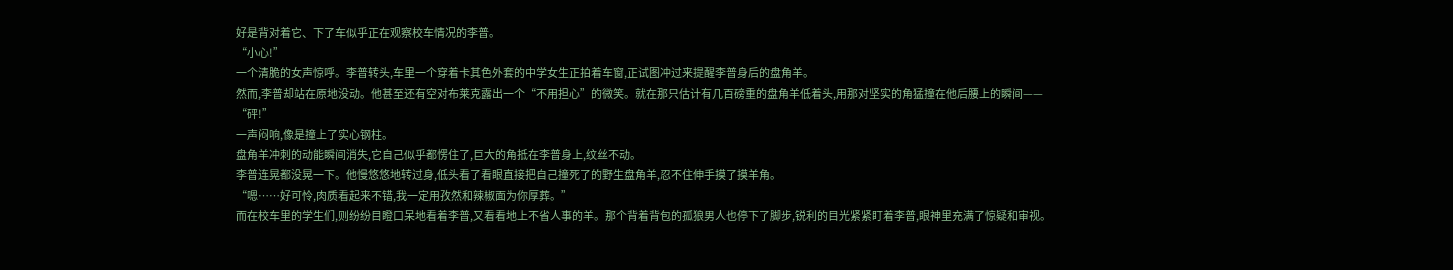好是背对着它、下了车似乎正在观察校车情况的李普。
“小心!”
一个清脆的女声惊呼。李普转头,车里一个穿着卡其色外套的中学女生正拍着车窗,正试图冲过来提醒李普身后的盘角羊。
然而,李普却站在原地没动。他甚至还有空对布莱克露出一个“不用担心”的微笑。就在那只估计有几百磅重的盘角羊低着头,用那对坚实的角猛撞在他后腰上的瞬间——
“砰!”
一声闷响,像是撞上了实心钢柱。
盘角羊冲刺的动能瞬间消失,它自己似乎都愣住了,巨大的角抵在李普身上,纹丝不动。
李普连晃都没晃一下。他慢悠悠地转过身,低头看了看眼直接把自己撞死了的野生盘角羊,忍不住伸手摸了摸羊角。
“嗯……好可怜,肉质看起来不错,我一定用孜然和辣椒面为你厚葬。”
而在校车里的学生们,则纷纷目瞪口呆地看着李普,又看看地上不省人事的羊。那个背着背包的孤狼男人也停下了脚步,锐利的目光紧紧盯着李普,眼神里充满了惊疑和审视。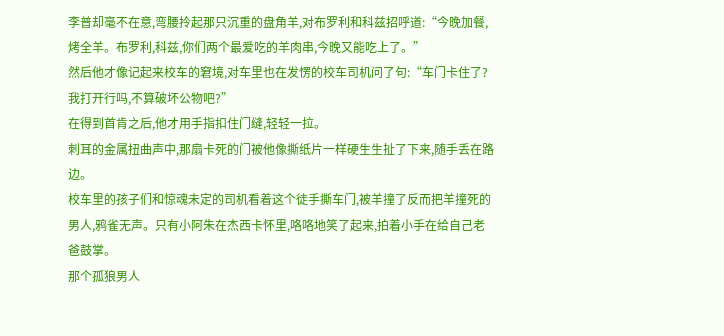李普却毫不在意,弯腰拎起那只沉重的盘角羊,对布罗利和科兹招呼道:“今晚加餐,烤全羊。布罗利,科兹,你们两个最爱吃的羊肉串,今晚又能吃上了。”
然后他才像记起来校车的窘境,对车里也在发愣的校车司机问了句:“车门卡住了?我打开行吗,不算破坏公物吧?”
在得到首肯之后,他才用手指扣住门缝,轻轻一拉。
刺耳的金属扭曲声中,那扇卡死的门被他像撕纸片一样硬生生扯了下来,随手丢在路边。
校车里的孩子们和惊魂未定的司机看着这个徒手撕车门,被羊撞了反而把羊撞死的男人,鸦雀无声。只有小阿朱在杰西卡怀里,咯咯地笑了起来,拍着小手在给自己老爸鼓掌。
那个孤狼男人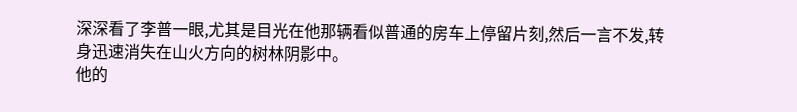深深看了李普一眼,尤其是目光在他那辆看似普通的房车上停留片刻,然后一言不发,转身迅速消失在山火方向的树林阴影中。
他的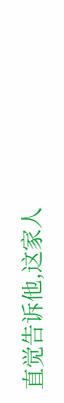直觉告诉他,这家人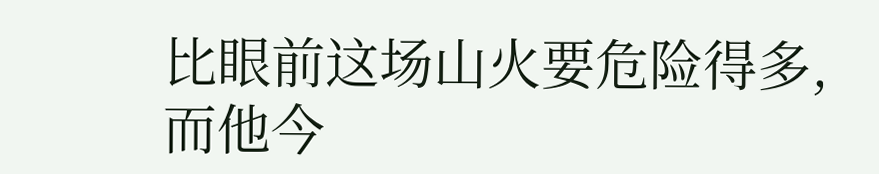比眼前这场山火要危险得多,而他今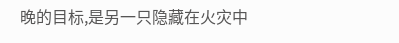晚的目标,是另一只隐藏在火灾中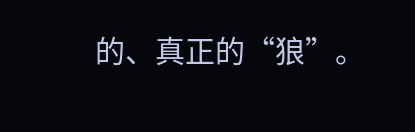的、真正的“狼”。